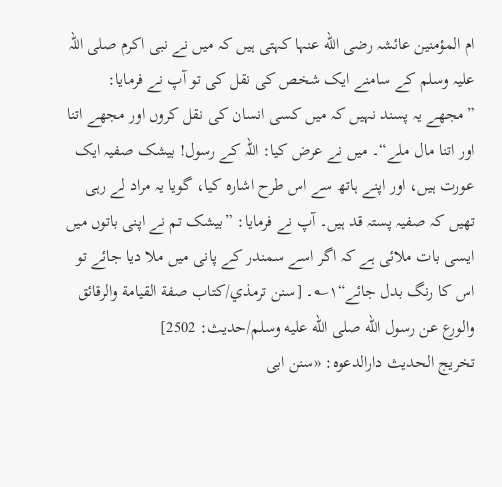ام المؤمنین عائشہ رضی الله عنہا کہتی ہیں کہ میں نے نبی اکرم صلی اللہ علیہ وسلم کے سامنے ایک شخص کی نقل کی تو آپ نے فرمایا: ”مجھے یہ پسند نہیں کہ میں کسی انسان کی نقل کروں اور مجھے اتنا اور اتنا مال ملے“۔ میں نے عرض کیا: اللہ کے رسول! بیشک صفیہ ایک عورت ہیں، اور اپنے ہاتھ سے اس طرح اشارہ کیا، گویا یہ مراد لے رہی تھیں کہ صفیہ پستہ قد ہیں۔ آپ نے فرمایا: ”بیشک تم نے اپنی باتوں میں ایسی بات ملائی ہے کہ اگر اسے سمندر کے پانی میں ملا دیا جائے تو اس کا رنگ بدل جائے“۱؎۔ [سنن ترمذي/كتاب صفة القيامة والرقائق والورع عن رسول الله صلى الله عليه وسلم/حدیث: 2502]
تخریج الحدیث دارالدعوہ: «سنن ابی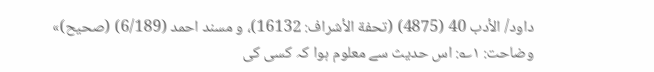داود/ الأدب 40 (4875) (تحفة الأشراف: 16132)، و مسند احمد (6/189) (صحیح)»
وضاحت: ۱؎: اس حدیث سے معلوم ہوا کہ کسی کی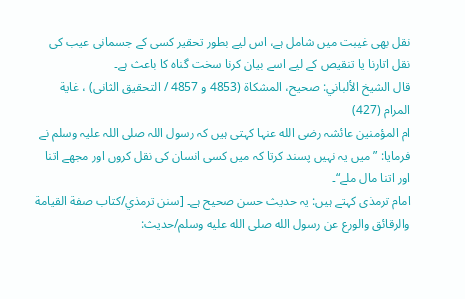نقل بھی غیبت میں شامل ہے، اس لیے بطور تحقیر کسی کے جسمانی عیب کی نقل اتارنا یا تنقیص کے لیے اسے بیان کرنا سخت گناہ کا باعث ہے۔
قال الشيخ الألباني: صحيح، المشكاة (4853 و 4857 / التحقيق الثانى) ، غاية المرام (427)
ام المؤمنین عائشہ رضی الله عنہا کہتی ہیں کہ رسول اللہ صلی اللہ علیہ وسلم نے فرمایا: ”میں یہ نہیں پسند کرتا کہ میں کسی انسان کی نقل کروں اور مجھے اتنا اور اتنا مال ملے“۔
امام ترمذی کہتے ہیں: یہ حدیث حسن صحیح ہے۔ [سنن ترمذي/كتاب صفة القيامة والرقائق والورع عن رسول الله صلى الله عليه وسلم/حدیث: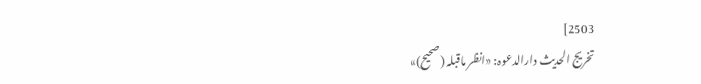2503]
تخریج الحدیث دارالدعوہ: «انظر ماقبلہ (صحیح)»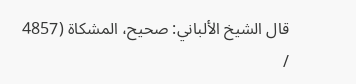قال الشيخ الألباني: صحيح، المشكاة (4857 /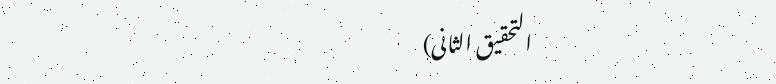التحقيق الثانى)